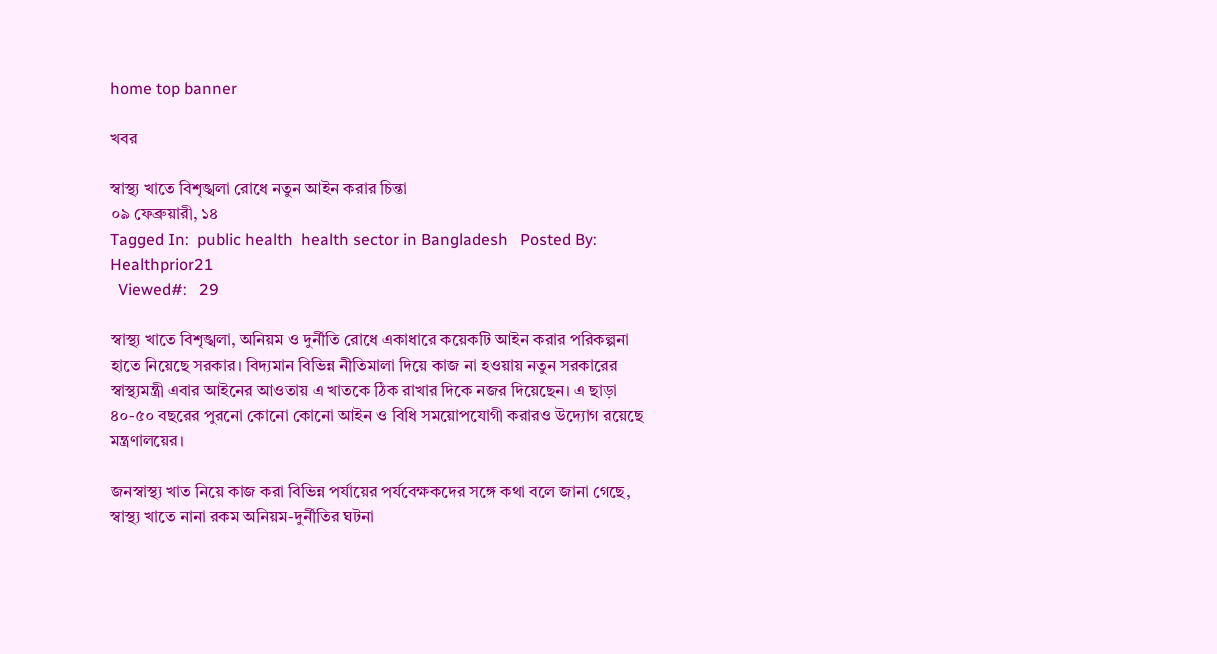home top banner

খবর

স্বাস্থ্য খাতে বিশৃঙ্খলা রোধে নতুন আইন করার চিন্তা
০৯ ফেব্রুয়ারী, ১৪
Tagged In:  public health  health sector in Bangladesh   Posted By:   Healthprior21
  Viewed#:   29

স্বাস্থ্য খাতে বিশৃঙ্খলা, অনিয়ম ও দুর্নীতি রোধে একাধারে কয়েকটি আইন করার পরিকল্পনা হাতে নিয়েছে সরকার। বিদ্যমান বিভিন্ন নীতিমালা দিয়ে কাজ না হওয়ায় নতুন সরকারের স্বাস্থ্যমন্ত্রী এবার আইনের আওতায় এ খাতকে ঠিক রাখার দিকে নজর দিয়েছেন। এ ছাড়া ৪০-৫০ বছরের পুরনো কোনো কোনো আইন ও বিধি সময়োপযোগী করারও উদ্যোগ রয়েছে মন্ত্রণালয়ের।

জনস্বাস্থ্য খাত নিয়ে কাজ করা বিভিন্ন পর্যায়ের পর্যবেক্ষকদের সঙ্গে কথা বলে জানা গেছে, স্বাস্থ্য খাতে নানা রকম অনিয়ম-দুর্নীতির ঘটনা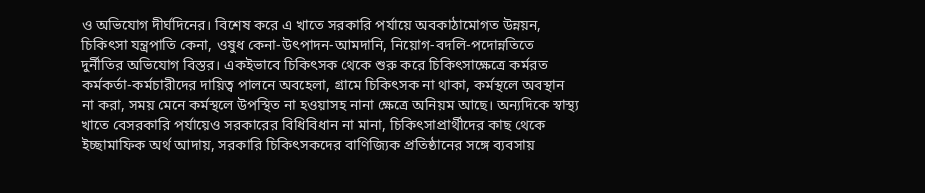ও অভিযোগ দীর্ঘদিনের। বিশেষ করে এ খাতে সরকারি পর্যায়ে অবকাঠামোগত উন্নয়ন, চিকিৎসা যন্ত্রপাতি কেনা, ওষুধ কেনা-উৎপাদন-আমদানি, নিয়োগ-বদলি-পদোন্নতিতে দুর্নীতির অভিযোগ বিস্তর। একইভাবে চিকিৎসক থেকে শুরু করে চিকিৎসাক্ষেত্রে কর্মরত কর্মকর্তা-কর্মচারীদের দায়িত্ব পালনে অবহেলা, গ্রামে চিকিৎসক না থাকা, কর্মস্থলে অবস্থান না করা, সময় মেনে কর্মস্থলে উপস্থিত না হওয়াসহ নানা ক্ষেত্রে অনিয়ম আছে। অন্যদিকে স্বাস্থ্য খাতে বেসরকারি পর্যায়েও সরকারের বিধিবিধান না মানা, চিকিৎসাপ্রার্থীদের কাছ থেকে ইচ্ছামাফিক অর্থ আদায়, সরকারি চিকিৎসকদের বাণিজ্যিক প্রতিষ্ঠানের সঙ্গে ব্যবসায়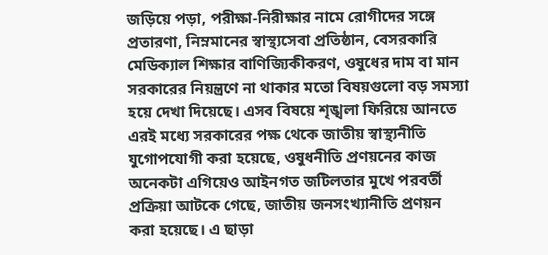জড়িয়ে পড়া, পরীক্ষা-নিরীক্ষার নামে রোগীদের সঙ্গে প্রতারণা, নিম্নমানের স্বাস্থ্যসেবা প্রতিষ্ঠান, বেসরকারি মেডিক্যাল শিক্ষার বাণিজ্যিকীকরণ, ওষুধের দাম বা মান সরকারের নিয়ন্ত্রণে না থাকার মতো বিষয়গুলো বড় সমস্যা হয়ে দেখা দিয়েছে। এসব বিষয়ে শৃঙ্খলা ফিরিয়ে আনতে এরই মধ্যে সরকারের পক্ষ থেকে জাতীয় স্বাস্থ্যনীতি যুগোপযোগী করা হয়েছে, ওষুধনীতি প্রণয়নের কাজ অনেকটা এগিয়েও আইনগত জটিলতার মুখে পরবর্তী প্রক্রিয়া আটকে গেছে, জাতীয় জনসংখ্যানীতি প্রণয়ন করা হয়েছে। এ ছাড়া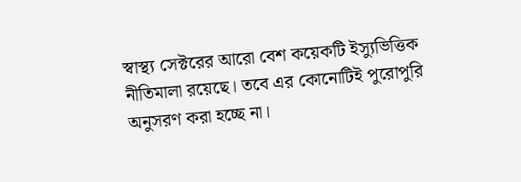স্বাস্থ্য সেক্টরের আরো বেশ কয়েকটি ইস্যুভিত্তিক নীতিমালা রয়েছে। তবে এর কোনোটিই পুরোপুরি অনুসরণ করা হচ্ছে না।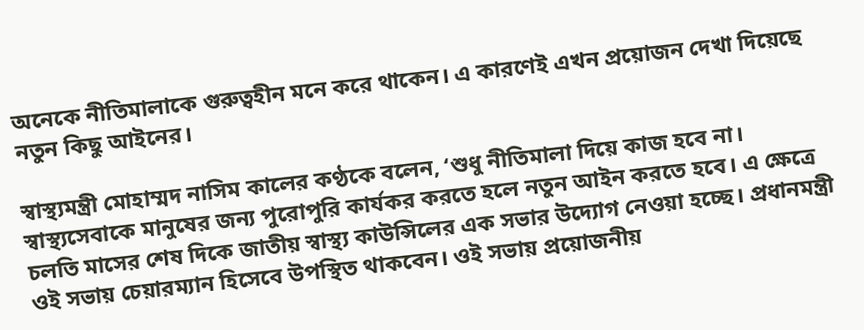অনেকে নীতিমালাকে গুরুত্বহীন মনে করে থাকেন। এ কারণেই এখন প্রয়োজন দেখা দিয়েছে নতুন কিছু আইনের।

স্বাস্থ্যমন্ত্রী মোহাম্মদ নাসিম কালের কণ্ঠকে বলেন, ‘শুধু নীতিমালা দিয়ে কাজ হবে না। স্বাস্থ্যসেবাকে মানুষের জন্য পুরোপুরি কার্যকর করতে হলে নতুন আইন করতে হবে। এ ক্ষেত্রে চলতি মাসের শেষ দিকে জাতীয় স্বাস্থ্য কাউন্সিলের এক সভার উদ্যোগ নেওয়া হচ্ছে। প্রধানমন্ত্রী ওই সভায় চেয়ারম্যান হিসেবে উপস্থিত থাকবেন। ওই সভায় প্রয়োজনীয়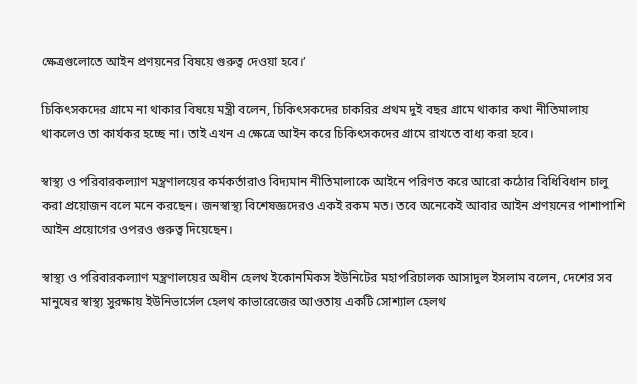ক্ষেত্রগুলোতে আইন প্রণয়নের বিষয়ে গুরুত্ব দেওয়া হবে।’

চিকিৎসকদের গ্রামে না থাকার বিষয়ে মন্ত্রী বলেন, চিকিৎসকদের চাকরির প্রথম দুই বছর গ্রামে থাকার কথা নীতিমালায় থাকলেও তা কার্যকর হচ্ছে না। তাই এখন এ ক্ষেত্রে আইন করে চিকিৎসকদের গ্রামে রাখতে বাধ্য করা হবে।

স্বাস্থ্য ও পরিবারকল্যাণ মন্ত্রণালয়ের কর্মকর্তারাও বিদ্যমান নীতিমালাকে আইনে পরিণত করে আরো কঠোর বিধিবিধান চালু করা প্রয়োজন বলে মনে করছেন। জনস্বাস্থ্য বিশেষজ্ঞদেরও একই রকম মত। তবে অনেকেই আবার আইন প্রণয়নের পাশাপাশি আইন প্রয়োগের ওপরও গুরুত্ব দিয়েছেন।

স্বাস্থ্য ও পরিবারকল্যাণ মন্ত্রণালয়ের অধীন হেলথ ইকোনমিকস ইউনিটের মহাপরিচালক আসাদুল ইসলাম বলেন, দেশের সব মানুষের স্বাস্থ্য সুরক্ষায় ইউনিভার্সেল হেলথ কাভারেজের আওতায় একটি সোশ্যাল হেলথ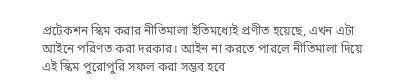প্রটেকশন স্কিম করার নীতিমালা ইতিমধ্যেই প্রণীত হয়েছে, এখন এটা আইনে পরিণত করা দরকার। আইন না করতে পারলে নীতিমালা দিয়ে এই স্কিম পুরোপুরি সফল করা সম্ভব হবে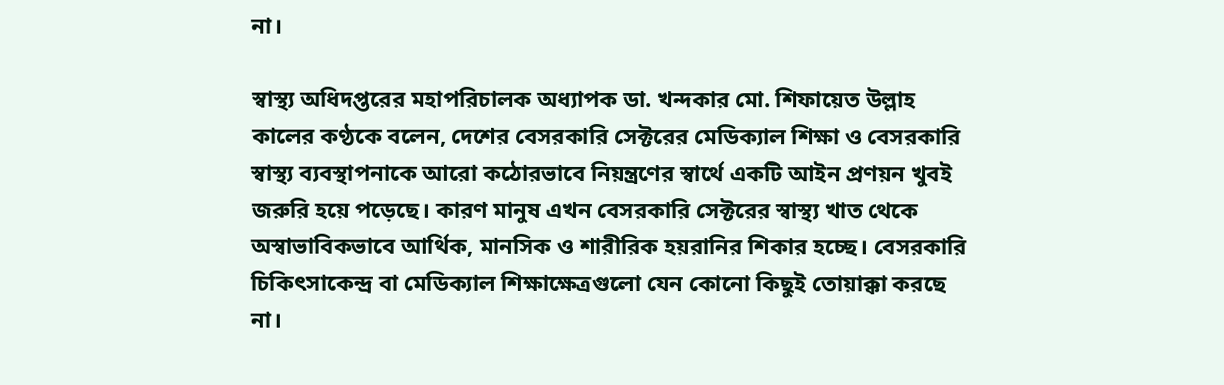না।

স্বাস্থ্য অধিদপ্তরের মহাপরিচালক অধ্যাপক ডা. খন্দকার মো. শিফায়েত উল্লাহ কালের কণ্ঠকে বলেন, দেশের বেসরকারি সেক্টরের মেডিক্যাল শিক্ষা ও বেসরকারি স্বাস্থ্য ব্যবস্থাপনাকে আরো কঠোরভাবে নিয়ন্ত্রণের স্বার্থে একটি আইন প্রণয়ন খুবই জরুরি হয়ে পড়েছে। কারণ মানুষ এখন বেসরকারি সেক্টরের স্বাস্থ্য খাত থেকে অস্বাভাবিকভাবে আর্থিক, মানসিক ও শারীরিক হয়রানির শিকার হচ্ছে। বেসরকারি চিকিৎসাকেন্দ্র বা মেডিক্যাল শিক্ষাক্ষেত্রগুলো যেন কোনো কিছুই তোয়াক্কা করছে না।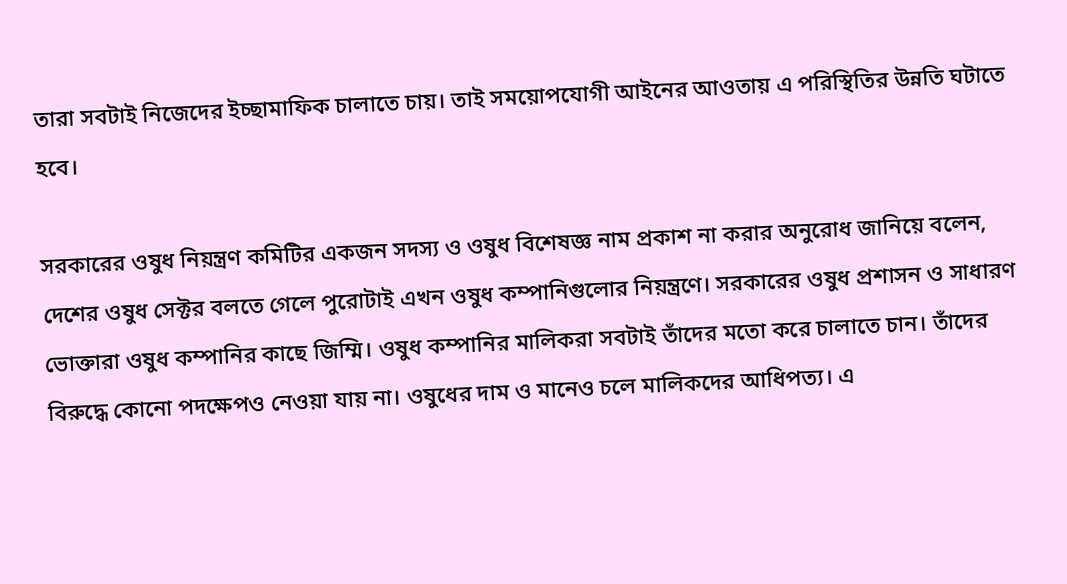তারা সবটাই নিজেদের ইচ্ছামাফিক চালাতে চায়। তাই সময়োপযোগী আইনের আওতায় এ পরিস্থিতির উন্নতি ঘটাতে হবে।

সরকারের ওষুধ নিয়ন্ত্রণ কমিটির একজন সদস্য ও ওষুধ বিশেষজ্ঞ নাম প্রকাশ না করার অনুরোধ জানিয়ে বলেন, দেশের ওষুধ সেক্টর বলতে গেলে পুরোটাই এখন ওষুধ কম্পানিগুলোর নিয়ন্ত্রণে। সরকারের ওষুধ প্রশাসন ও সাধারণ ভোক্তারা ওষুধ কম্পানির কাছে জিম্মি। ওষুধ কম্পানির মালিকরা সবটাই তাঁদের মতো করে চালাতে চান। তাঁদের বিরুদ্ধে কোনো পদক্ষেপও নেওয়া যায় না। ওষুধের দাম ও মানেও চলে মালিকদের আধিপত্য। এ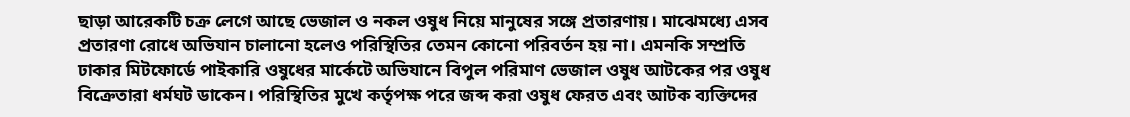ছাড়া আরেকটি চক্র লেগে আছে ভেজাল ও নকল ওষুধ নিয়ে মানুষের সঙ্গে প্রতারণায়। মাঝেমধ্যে এসব প্রতারণা রোধে অভিযান চালানো হলেও পরিস্থিতির তেমন কোনো পরিবর্তন হয় না। এমনকি সম্প্রতি ঢাকার মিটফোর্ডে পাইকারি ওষুধের মার্কেটে অভিযানে বিপুল পরিমাণ ভেজাল ওষুধ আটকের পর ওষুধ বিক্রেতারা ধর্মঘট ডাকেন। পরিস্থিতির মুখে কর্তৃপক্ষ পরে জব্দ করা ওষুধ ফেরত এবং আটক ব্যক্তিদের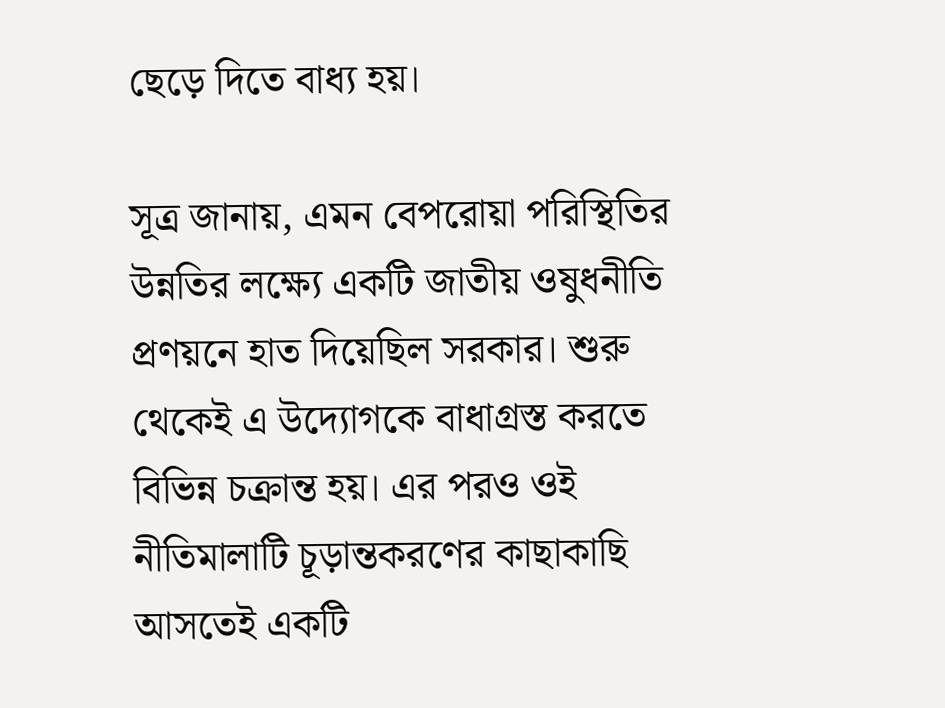ছেড়ে দিতে বাধ্য হয়।

সূত্র জানায়, এমন বেপরোয়া পরিস্থিতির উন্নতির লক্ষ্যে একটি জাতীয় ওষুধনীতি প্রণয়নে হাত দিয়েছিল সরকার। শুরু থেকেই এ উদ্যোগকে বাধাগ্রস্ত করতে বিভিন্ন চক্রান্ত হয়। এর পরও ওই নীতিমালাটি চূড়ান্তকরণের কাছাকাছি আসতেই একটি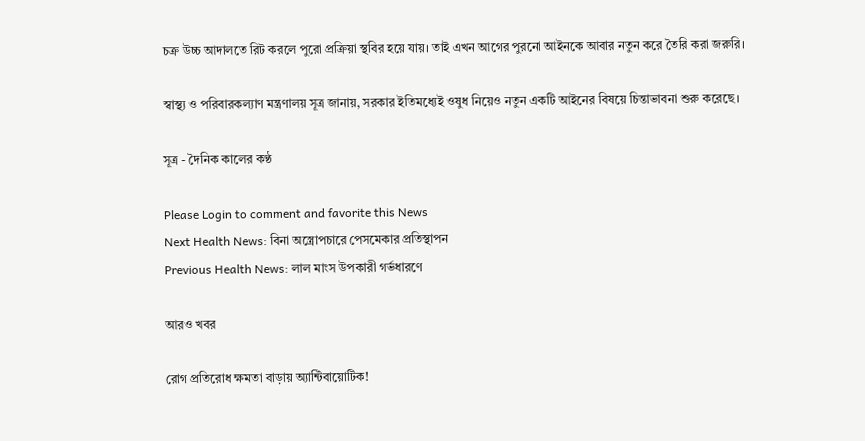চক্র উচ্চ আদালতে রিট করলে পুরো প্রক্রিয়া স্থবির হয়ে যায়। তাই এখন আগের পুরনো আইনকে আবার নতুন করে তৈরি করা জরুরি।

স্বাস্থ্য ও পরিবারকল্যাণ মন্ত্রণালয় সূত্র জানায়, সরকার ইতিমধ্যেই ওষুধ নিয়েও নতুন একটি আইনের বিষয়ে চিন্তাভাবনা শুরু করেছে।

সূত্র - দৈনিক কালের কণ্ঠ

Please Login to comment and favorite this News
Next Health News: বিনা অস্ত্রোপচারে পেসমেকার প্রতিস্থাপন
Previous Health News: লাল মাংস উপকারী গর্ভধারণে

আরও খবর

রোগ প্রতিরোধ ক্ষমতা বাড়ায় অ্যান্টিবায়োটিক!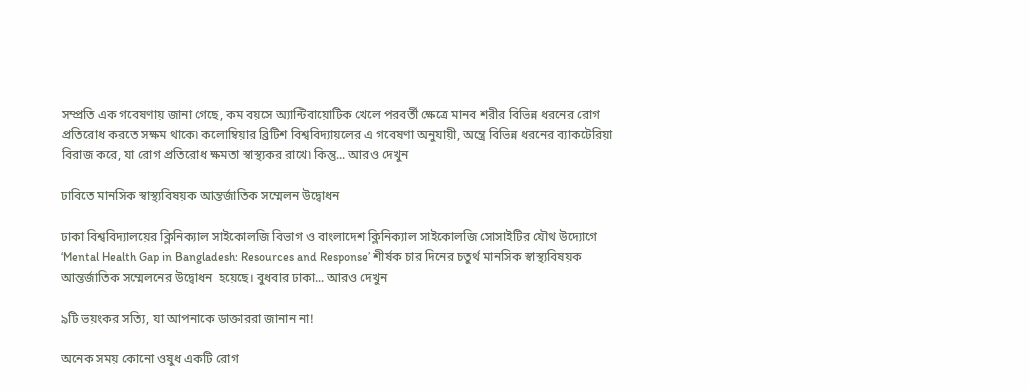সম্প্রতি এক গবেষণায় জানা গেছে, কম বয়সে অ্যান্টিবায়োটিক খেলে পরবর্তী ক্ষেত্রে মানব শরীর বিভিন্ন ধরনের রোগ প্রতিরোধ করতে সক্ষম থাকে৷ কলোম্বিয়ার ব্রিটিশ বিশ্ববিদ্যায়লের এ গবেষণা অনুযায়ী, অন্ত্রে বিভিন্ন ধরনের ব্যাকটেরিয়া বিরাজ করে, যা রোগ প্রতিরোধ ক্ষমতা স্বাস্থ্যকর রাখে৷ কিন্তু... আরও দেখুন

ঢাবিতে মানসিক স্বাস্থ্যবিষয়ক আন্তর্জাতিক সম্মেলন উদ্বোধন

ঢাকা বিশ্ববিদ্যালয়ের ক্লিনিক্যাল সাইকোলজি বিভাগ ও বাংলাদেশ ক্লিনিক্যাল সাইকোলজি সোসাইটির যৌথ উদ্যোগে  ‘Mental Health Gap in Bangladesh: Resources and Response’ শীর্ষক চার দিনের চতুর্থ মানসিক স্বাস্থ্যবিষয়ক আন্তর্জাতিক সম্মেলনের উদ্বোধন  হয়েছে। বুধবার ঢাকা... আরও দেখুন

৯টি ভয়ংকর সত্যি, যা আপনাকে ডাক্তাররা জানান না!

অনেক সময় কোনো ওষুধ একটি রোগ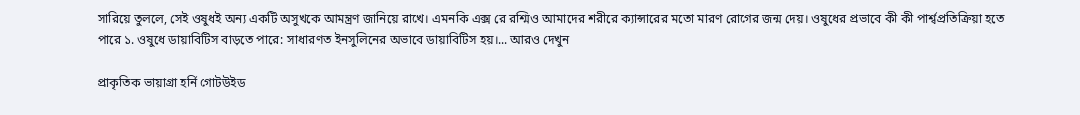সারিয়ে তুললে, সেই ওষুধই অন্য একটি অসুখকে আমন্ত্রণ জানিয়ে রাখে। এমনকি এক্স রে রশ্মিও আমাদের শরীরে ক্যান্সারের মতো মারণ রোগের জন্ম দেয়। ওষুধের প্রভাবে কী কী পার্শ্বপ্রতিক্রিয়া হতে পারে ১. ওষুধে ডায়াবিটিস বাড়তে পারে: সাধারণত ইনসুলিনের অভাবে ডায়াবিটিস হয়।... আরও দেখুন

প্রাকৃতিক ভায়াগ্রা হর্নি গোটউইড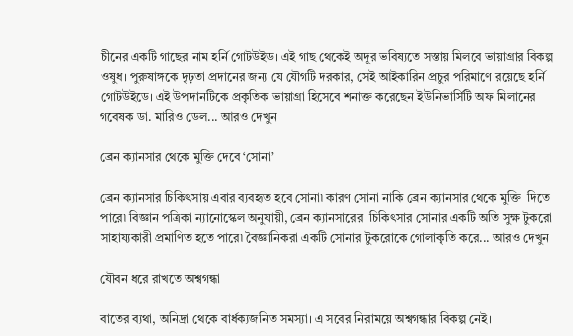চীনের একটি গাছের নাম হর্নি গোটউইড। এই গাছ থেকেই অদূর ভবিষ্যতে সস্তায় মিলবে ভায়াগ্রার বিকল্প ওষুধ। পুরুষাঙ্গকে দৃঢ়তা প্রদানের জন্য যে যৌগটি দরকার, সেই আইকারিন প্রচুর পরিমাণে রয়েছে হর্নি গোটউইডে। এই উপদানটিকে প্রকৃতিক ভায়াগ্রা হিসেবে শনাক্ত করেছেন ইউনিভার্সিটি অফ মিলানের গবেষক ডা. মারিও ডেল... আরও দেখুন

ব্রেন ক্যানসার থেকে মুক্তি দেবে ‘সোনা’

ব্রেন ক্যানসার চিকিৎসায় এবার ব্যবহৃত হবে সোনা৷ কারণ সোনা নাকি ব্রেন ক্যানসার থেকে মুক্তি  দিতে পারে৷ বিজ্ঞান পত্রিকা ন্যানোস্কেল অনুযায়ী, ব্রেন ক্যানসারের  চিকিৎসার সোনার একটি অতি সুক্ষ টুকরো সাহায্যকারী প্রমাণিত হতে পারে৷ বৈজ্ঞানিকরা একটি সোনার টুকরোকে গোলাকৃতি করে... আরও দেখুন

যৌবন ধরে রাখতে অশ্বগন্ধা

বাতের ব্যথা, অনিদ্রা থেকে বার্ধক্যজনিত সমস্যা। এ সবের নিরাময়ে অশ্বগন্ধার বিকল্প নেই।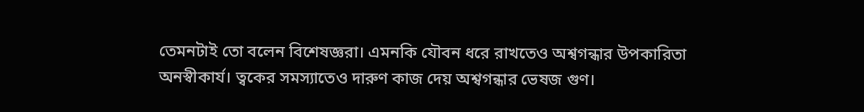তেমনটাই তো বলেন বিশেষজ্ঞরা। এমনকি যৌবন ধরে রাখতেও অশ্বগন্ধার উপকারিতা অনস্বীকার্য। ত্বকের সমস্যাতেও দারুণ কাজ দেয় অশ্বগন্ধার ভেষজ গুণ।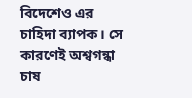বিদেশেও এর চাহিদা ব্যাপক। সে কারণেই অশ্বগন্ধা চাষ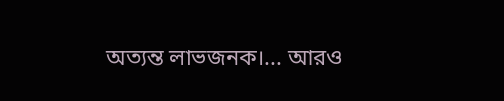অত্যন্ত লাভজনক।... আরও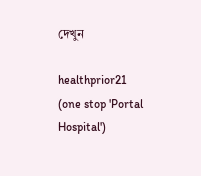দেখুন

healthprior21 (one stop 'Portal Hospital')